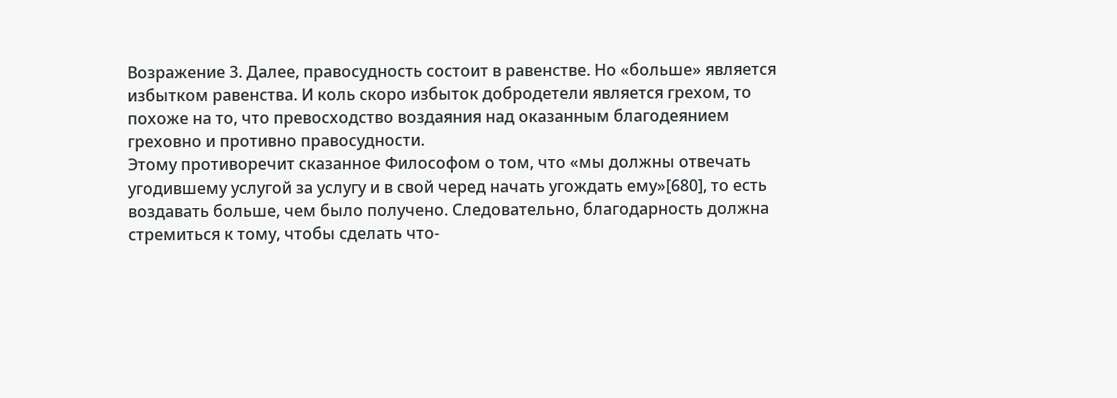Возражение 3. Далее, правосудность состоит в равенстве. Но «больше» является избытком равенства. И коль скоро избыток добродетели является грехом, то похоже на то, что превосходство воздаяния над оказанным благодеянием греховно и противно правосудности.
Этому противоречит сказанное Философом о том, что «мы должны отвечать угодившему услугой за услугу и в свой черед начать угождать ему»[680], то есть воздавать больше, чем было получено. Следовательно, благодарность должна стремиться к тому, чтобы сделать что-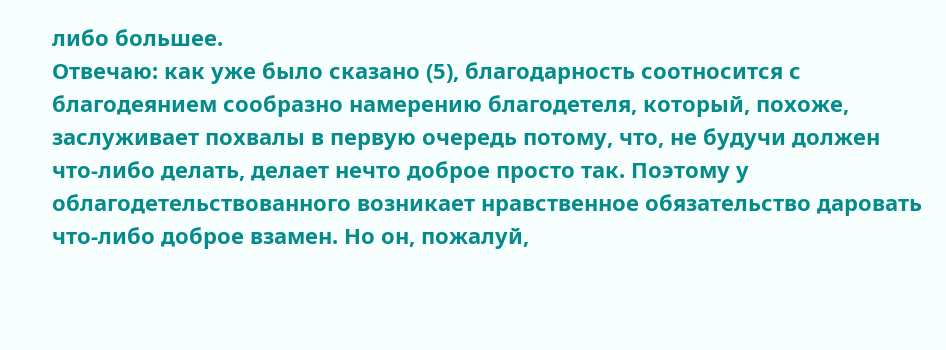либо большее.
Отвечаю: как уже было сказано (5), благодарность соотносится с благодеянием сообразно намерению благодетеля, который, похоже, заслуживает похвалы в первую очередь потому, что, не будучи должен что-либо делать, делает нечто доброе просто так. Поэтому у облагодетельствованного возникает нравственное обязательство даровать что-либо доброе взамен. Но он, пожалуй,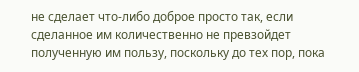не сделает что-либо доброе просто так, если сделанное им количественно не превзойдет полученную им пользу, поскольку до тех пор, пока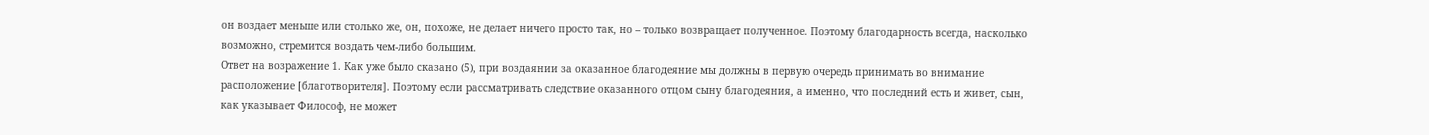он воздает меньше или столько же, он, похоже, не делает ничего просто так, но – только возвращает полученное. Поэтому благодарность всегда, насколько возможно, стремится воздать чем-либо большим.
Ответ на возражение 1. Как уже было сказано (5), при воздаянии за оказанное благодеяние мы должны в первую очередь принимать во внимание расположение [благотворителя]. Поэтому если рассматривать следствие оказанного отцом сыну благодеяния, а именно, что последний есть и живет, сын, как указывает Философ, не может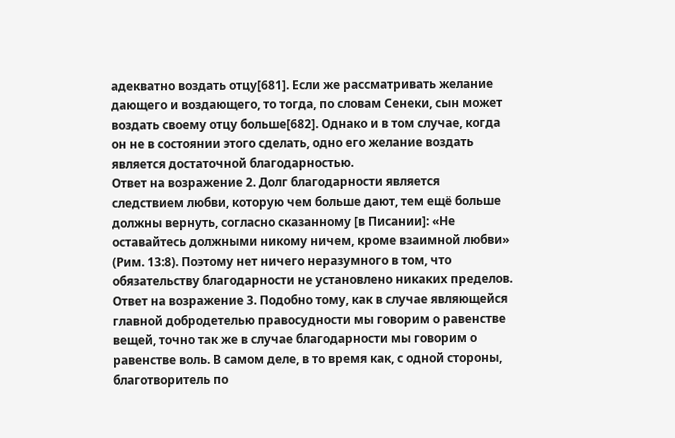адекватно воздать отцу[681]. Если же рассматривать желание дающего и воздающего, то тогда, по словам Сенеки, сын может воздать своему отцу больше[682]. Однако и в том случае, когда он не в состоянии этого сделать, одно его желание воздать является достаточной благодарностью.
Ответ на возражение 2. Долг благодарности является следствием любви, которую чем больше дают, тем ещё больше должны вернуть, согласно сказанному [в Писании]: «Не оставайтесь должными никому ничем, кроме взаимной любви» (Рим. 13:8). Поэтому нет ничего неразумного в том, что обязательству благодарности не установлено никаких пределов.
Ответ на возражение 3. Подобно тому, как в случае являющейся главной добродетелью правосудности мы говорим о равенстве вещей, точно так же в случае благодарности мы говорим о равенстве воль. В самом деле, в то время как, с одной стороны, благотворитель по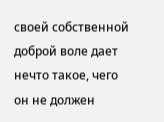своей собственной доброй воле дает нечто такое, чего он не должен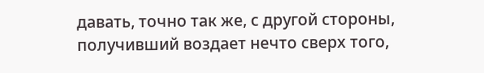давать, точно так же, с другой стороны, получивший воздает нечто сверх того,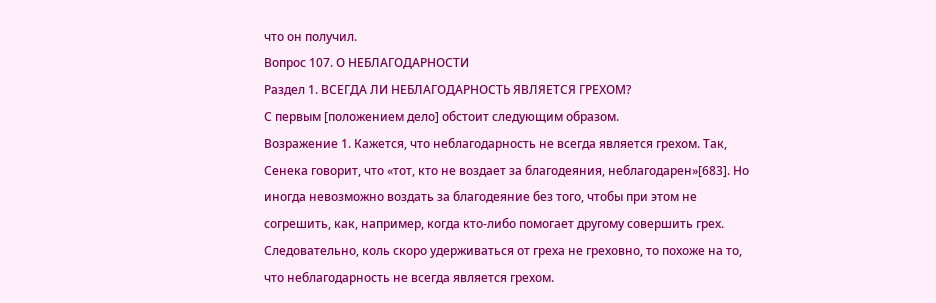что он получил.
Вопрос 107. О НЕБЛАГОДАРНОСТИ
Раздел 1. ВСЕГДА ЛИ НЕБЛАГОДАРНОСТЬ ЯВЛЯЕТСЯ ГРЕХОМ?
С первым [положением дело] обстоит следующим образом.
Возражение 1. Кажется, что неблагодарность не всегда является грехом. Так, Сенека говорит, что «тот, кто не воздает за благодеяния, неблагодарен»[683]. Но иногда невозможно воздать за благодеяние без того, чтобы при этом не согрешить, как, например, когда кто-либо помогает другому совершить грех. Следовательно, коль скоро удерживаться от греха не греховно, то похоже на то, что неблагодарность не всегда является грехом.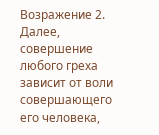Возражение 2. Далее, совершение любого греха зависит от воли совершающего его человека,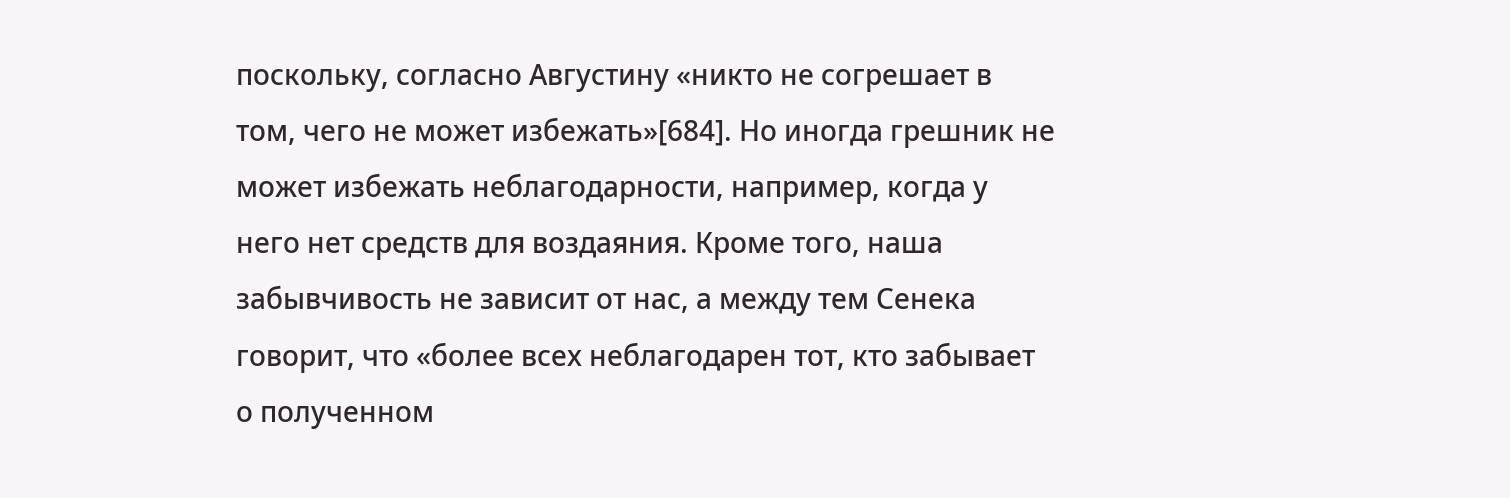поскольку, согласно Августину «никто не согрешает в том, чего не может избежать»[684]. Но иногда грешник не может избежать неблагодарности, например, когда у него нет средств для воздаяния. Кроме того, наша забывчивость не зависит от нас, а между тем Сенека говорит, что «более всех неблагодарен тот, кто забывает о полученном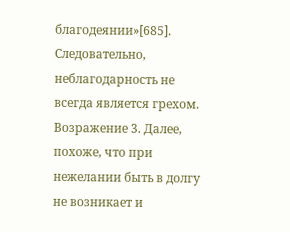благодеянии»[685]. Следовательно, неблагодарность не всегда является грехом.
Возражение 3. Далее, похоже, что при нежелании быть в долгу не возникает и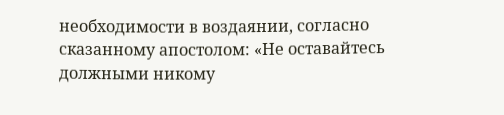необходимости в воздаянии, согласно сказанному апостолом: «Не оставайтесь должными никому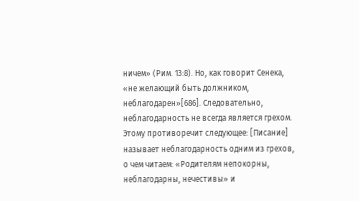ничем» (Рим. 13:8). Но, как говорит Сенека, «не желающий быть должником, неблагодарен»[686]. Следовательно, неблагодарность не всегда является грехом.
Этому противоречит следующее: [Писание] называет неблагодарность одним из грехов, о чем читаем: «Родителям непокорны, неблагодарны, нечестивы» и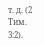т. д. (2 Тим. 3:2).